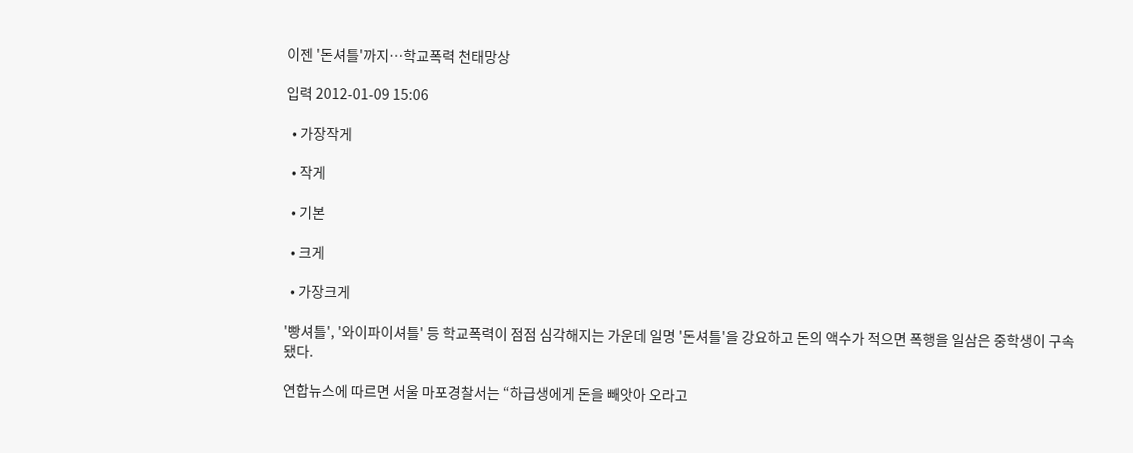이젠 '돈셔틀'까지…학교폭력 천태망상

입력 2012-01-09 15:06

  • 가장작게

  • 작게

  • 기본

  • 크게

  • 가장크게

'빵셔틀', '와이파이셔틀' 등 학교폭력이 점점 심각해지는 가운데 일명 '돈셔틀'을 강요하고 돈의 액수가 적으면 폭행을 일삼은 중학생이 구속됐다.

연합뉴스에 따르면 서울 마포경찰서는 “하급생에게 돈을 빼앗아 오라고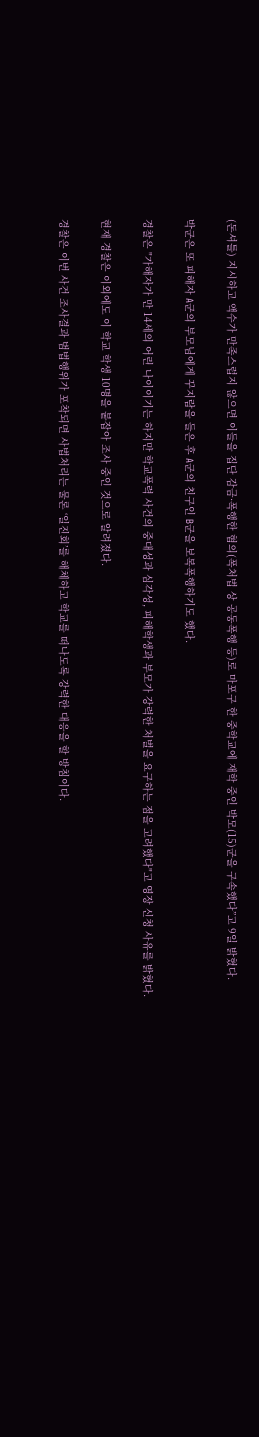(돈셔틀) 지시하고 액수가 만족스럽지 않으면 이들을 집단 감금·폭행한 혐의(폭처법 상 공동폭행 등)로 마포구 한 중학교에 재학 중인 박모(15)군을 구속했다”고 9일 밝혔다.

박군은 또 피해자 A군의 부모님에게 꾸지람을 들은 후 A군의 친구인 B군을 보복폭행하기도 했다.

경찰은 "가해자가 만 14세의 어린 나이이기는 하지만 학교폭력 사건의 중대성과 심각성, 피해학생과 부모가 강력한 처벌을 요구하는 점을 고려했다"고 영장 신청 사유를 밝혔다.

현재 경찰은 이외에도 이 학교 학생 10명을 붙잡아 조사 중인 것으로 알려졌다.

경찰은 이번 사건 조사결과 범법행위가 포착되면 사법처리는 물론 ‘일진회’를 해체하고 학교를 떠나도록 강력한 대응을 할 방침이다.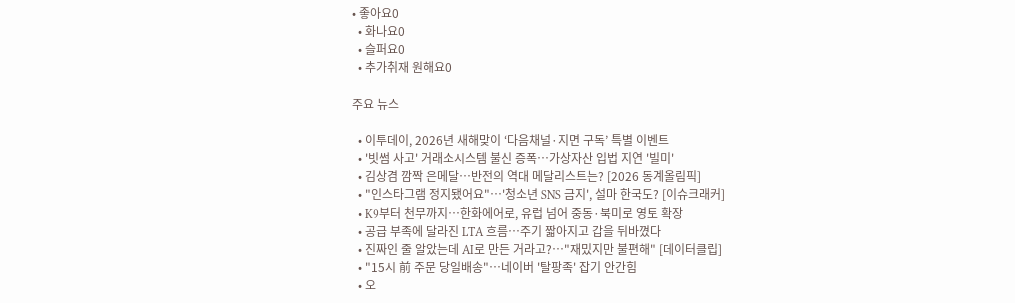• 좋아요0
  • 화나요0
  • 슬퍼요0
  • 추가취재 원해요0

주요 뉴스

  • 이투데이, 2026년 새해맞이 ‘다음채널·지면 구독’ 특별 이벤트
  • '빗썸 사고' 거래소시스템 불신 증폭…가상자산 입법 지연 '빌미'
  • 김상겸 깜짝 은메달…반전의 역대 메달리스트는? [2026 동계올림픽]
  • "인스타그램 정지됐어요"⋯'청소년 SNS 금지', 설마 한국도? [이슈크래커]
  • K9부터 천무까지…한화에어로, 유럽 넘어 중동·북미로 영토 확장
  • 공급 부족에 달라진 LTA 흐름⋯주기 짧아지고 갑을 뒤바꼈다
  • 진짜인 줄 알았는데 AI로 만든 거라고?…"재밌지만 불편해" [데이터클립]
  • "15시 前 주문 당일배송"…네이버 '탈팡족' 잡기 안간힘
  • 오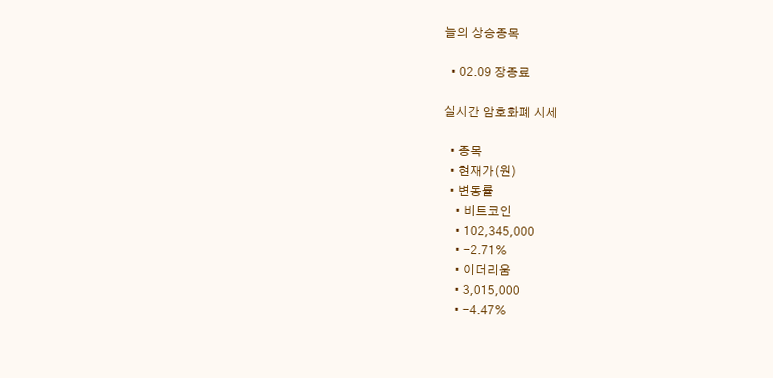늘의 상승종목

  • 02.09 장종료

실시간 암호화폐 시세

  • 종목
  • 현재가(원)
  • 변동률
    • 비트코인
    • 102,345,000
    • -2.71%
    • 이더리움
    • 3,015,000
    • -4.47%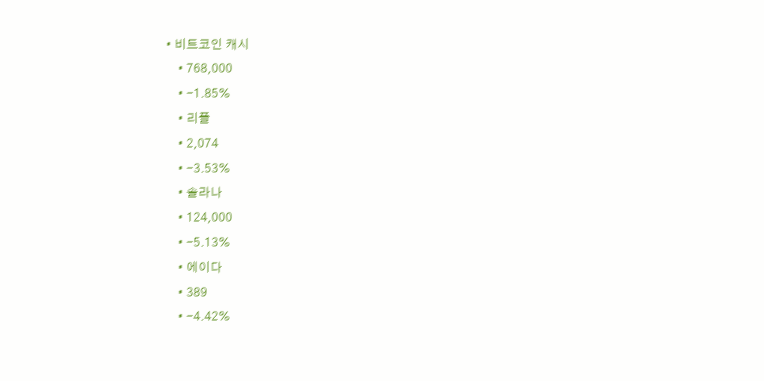• 비트코인 캐시
    • 768,000
    • -1.85%
    • 리플
    • 2,074
    • -3.53%
    • 솔라나
    • 124,000
    • -5.13%
    • 에이다
    • 389
    • -4.42%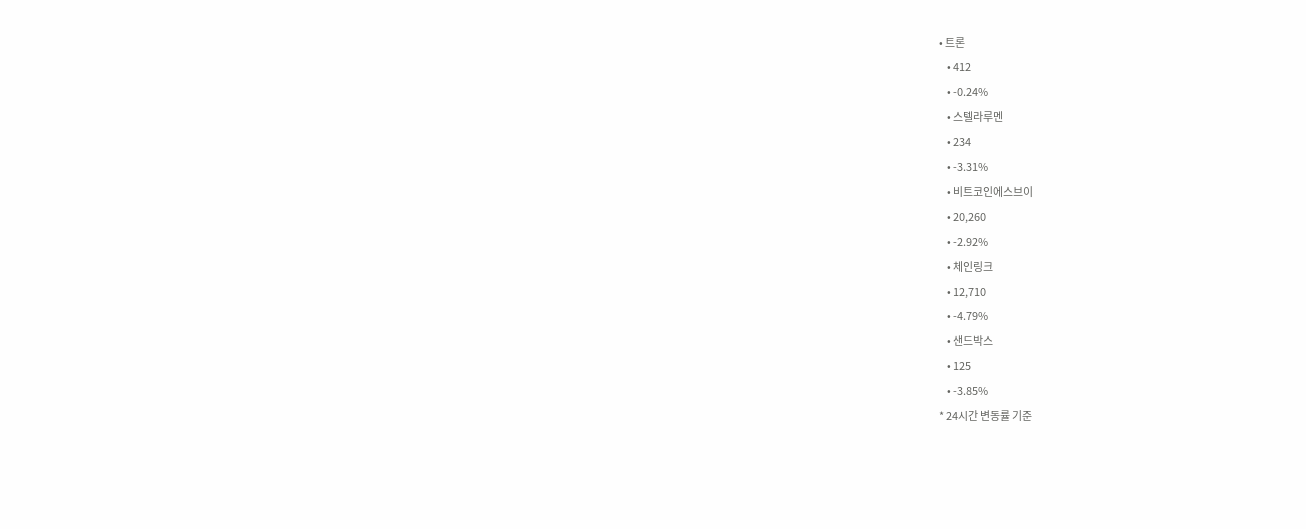• 트론
    • 412
    • -0.24%
    • 스텔라루멘
    • 234
    • -3.31%
    • 비트코인에스브이
    • 20,260
    • -2.92%
    • 체인링크
    • 12,710
    • -4.79%
    • 샌드박스
    • 125
    • -3.85%
* 24시간 변동률 기준